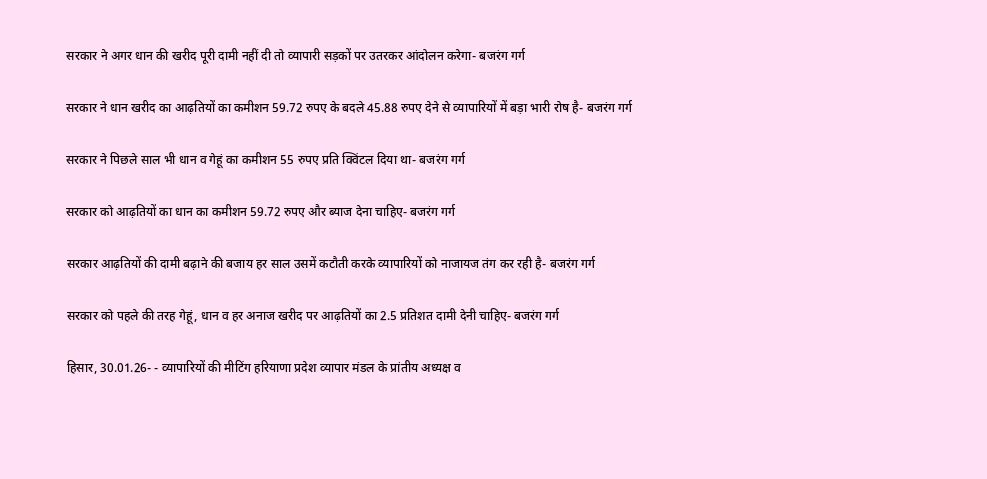सरकार ने अगर धान की खरीद पूरी दामी नहीं दी तो व्यापारी सड़कों पर उतरकर आंदोलन करेगा- बजरंग गर्ग

सरकार ने धान खरीद का आढ़तियों का कमीशन 59.72 रुपए के बदले 45.88 रुपए देने से व्यापारियों में बड़ा भारी रोष है- बजरंग गर्ग

सरकार ने पिछले साल भी धान व गेहूं का कमीशन 55 रुपए प्रति क्विंटल दिया था- बजरंग गर्ग

सरकार को आढ़तियों का धान का कमीशन 59.72 रुपए और ब्याज देना चाहिए- बजरंग गर्ग

सरकार आढ़तियों की दामी बढ़ाने की बजाय हर साल उसमें कटौती करके व्यापारियों को नाजायज तंग कर रही है- बजरंग गर्ग

सरकार को पहले की तरह गेहूं, धान व हर अनाज खरीद पर आढ़तियों का 2.5 प्रतिशत दामी देनी चाहिए- बजरंग गर्ग

हिसार, 30.01.26- - व्यापारियों की मीटिंग हरियाणा प्रदेश व्यापार मंडल के प्रांतीय अध्यक्ष व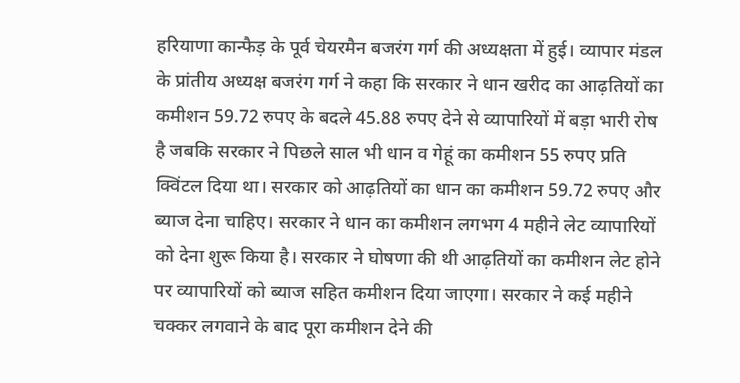हरियाणा कान्फैड़ के पूर्व चेयरमैन बजरंग गर्ग की अध्यक्षता में हुई। व्यापार मंडल के प्रांतीय अध्यक्ष बजरंग गर्ग ने कहा कि सरकार ने धान खरीद का आढ़तियों का कमीशन 59.72 रुपए के बदले 45.88 रुपए देने से व्यापारियों में बड़ा भारी रोष है जबकि सरकार ने पिछले साल भी धान व गेहूं का कमीशन 55 रुपए प्रति क्विंटल दिया था। सरकार को आढ़तियों का धान का कमीशन 59.72 रुपए और ब्याज देना चाहिए। सरकार ने धान का कमीशन लगभग 4 महीने लेट व्यापारियों को देना शुरू किया है। सरकार ने घोषणा की थी आढ़तियों का कमीशन लेट होने पर व्यापारियों को ब्याज सहित कमीशन दिया जाएगा। सरकार ने कई महीने चक्कर लगवाने के बाद पूरा कमीशन देने की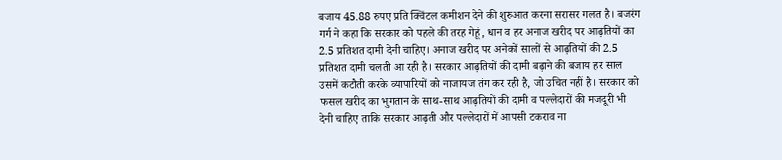बजाय 45.88 रुपए प्रति क्विंटल कमीशन देने की शुरुआत करना सरासर गलत है। बजरंग गर्ग ने कहा कि सरकार को पहले की तरह गेहूं, धान व हर अनाज खरीद पर आढ़तियों का 2.5 प्रतिशत दामी देनी चाहिए। अनाज खरीद पर अनेकों सालों से आढ़तियों की 2.5 प्रतिशत दामी चलती आ रही है। सरकार आढ़तियों की दामी बढ़ाने की बजाय हर साल उसमें कटौती करके व्यापारियों को नाजायज तंग कर रही है, जो उचित नहीं है। सरकार को फसल खरीद का भुगतान के साथ-साथ आढ़तियों की दामी व पल्लेदारों की मजदूरी भी देनी चाहिए ताकि सरकार आढ़ती और पल्लेदारों में आपसी टकराव ना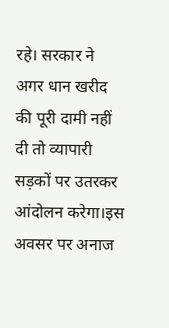रहे। सरकार ने अगर धान खरीद की पूरी दामी नहीं दी तो व्यापारी सड़कों पर उतरकर आंदोलन करेगा।इस अवसर पर अनाज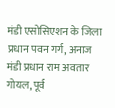मंडी एसोसिएशन के जिला प्रधान पवन गर्ग, अनाज मंडी प्रधान राम अवतार गोयल, पूर्व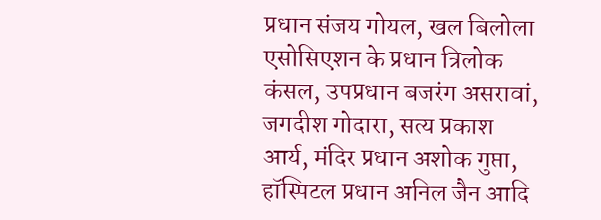प्रधान संजय गोयल, खल बिलोला एसोसिएशन के प्रधान त्रिलोक कंसल, उपप्रधान बजरंग असरावां, जगदीश गोदारा, सत्य प्रकाश आर्य, मंदिर प्रधान अशोक गुप्ता, हॉस्पिटल प्रधान अनिल जैन आदि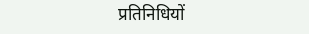प्रतिनिधियों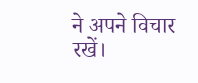ने अपने विचार रखें।